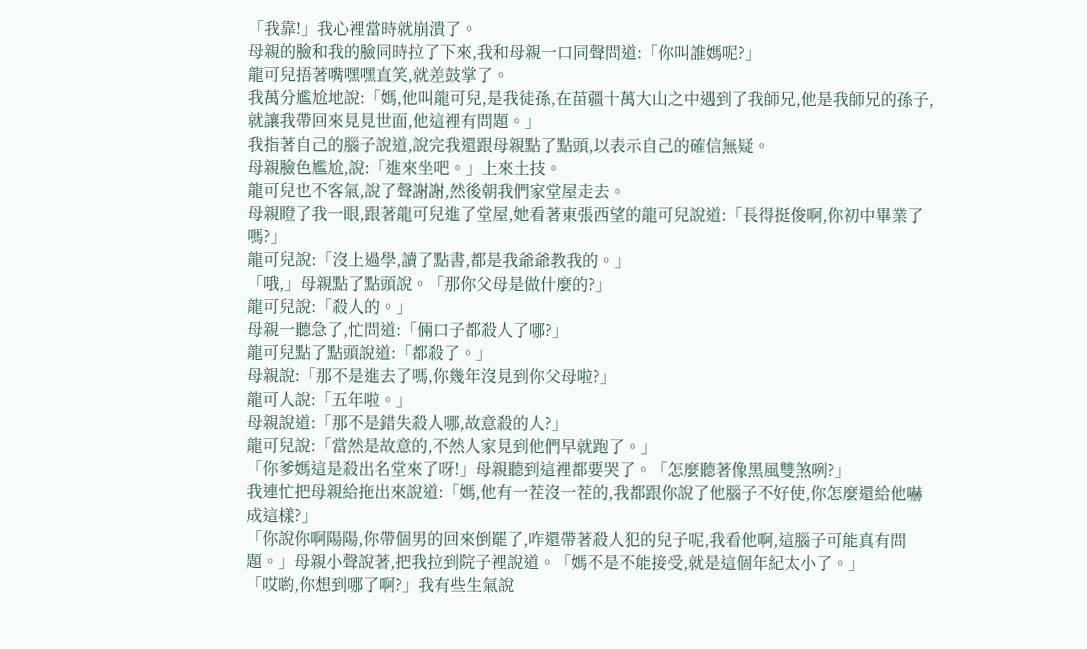「我靠!」我心裡當時就崩潰了。
母親的臉和我的臉同時拉了下來,我和母親一口同聲問道:「你叫誰媽呢?」
龍可兒捂著嘴嘿嘿直笑,就差鼓掌了。
我萬分尷尬地說:「媽,他叫龍可兒,是我徒孫,在苗疆十萬大山之中遇到了我師兄,他是我師兄的孫子,就讓我帶回來見見世面,他這裡有問題。」
我指著自己的腦子說道,說完我還跟母親點了點頭,以表示自己的確信無疑。
母親臉色尷尬,說:「進來坐吧。」上來土技。
龍可兒也不客氣,說了聲謝謝,然後朝我們家堂屋走去。
母親瞪了我一眼,跟著龍可兒進了堂屋,她看著東張西望的龍可兒說道:「長得挺俊啊,你初中畢業了嗎?」
龍可兒說:「沒上過學,讀了點書,都是我爺爺教我的。」
「哦,」母親點了點頭說。「那你父母是做什麼的?」
龍可兒說:「殺人的。」
母親一聽急了,忙問道:「倆口子都殺人了哪?」
龍可兒點了點頭說道:「都殺了。」
母親說:「那不是進去了嗎,你幾年沒見到你父母啦?」
龍可人說:「五年啦。」
母親說道:「那不是錯失殺人哪,故意殺的人?」
龍可兒說:「當然是故意的,不然人家見到他們早就跑了。」
「你爹媽這是殺出名堂來了呀!」母親聽到這裡都要哭了。「怎麼聽著像黑風雙煞咧?」
我連忙把母親給拖出來說道:「媽,他有一茬沒一茬的,我都跟你說了他腦子不好使,你怎麼還給他嚇成這樣?」
「你說你啊陽陽,你帶個男的回來倒罷了,咋還帶著殺人犯的兒子呢,我看他啊,這腦子可能真有問題。」母親小聲說著,把我拉到院子裡說道。「媽不是不能接受,就是這個年紀太小了。」
「哎喲,你想到哪了啊?」我有些生氣說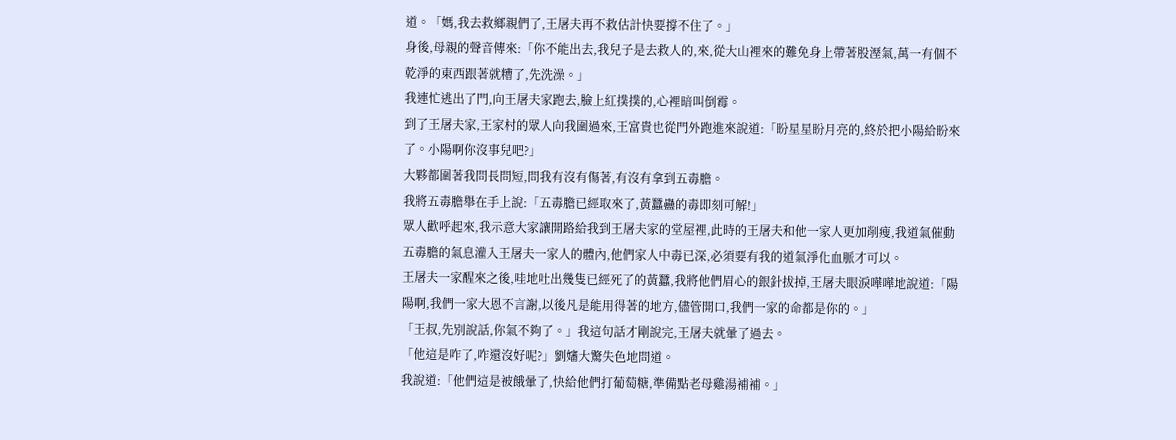道。「媽,我去救鄉親們了,王屠夫再不救估計快要撐不住了。」
身後,母親的聲音傳來:「你不能出去,我兒子是去救人的,來,從大山裡來的難免身上帶著股溼氣,萬一有個不乾淨的東西跟著就糟了,先洗澡。」
我連忙逃出了門,向王屠夫家跑去,臉上紅撲撲的,心裡暗叫倒霉。
到了王屠夫家,王家村的眾人向我圍過來,王富貴也從門外跑進來說道:「盼星星盼月亮的,終於把小陽給盼來了。小陽啊你沒事兒吧?」
大夥都圍著我問長問短,問我有沒有傷著,有沒有拿到五毒膽。
我將五毒膽舉在手上說:「五毒膽已經取來了,黃蠶蠱的毒即刻可解!」
眾人歡呼起來,我示意大家讓開路給我到王屠夫家的堂屋裡,此時的王屠夫和他一家人更加削瘦,我道氣催動五毒膽的氣息灌入王屠夫一家人的體內,他們家人中毒已深,必須要有我的道氣淨化血脈才可以。
王屠夫一家醒來之後,哇地吐出幾隻已經死了的黃蠶,我將他們眉心的銀針拔掉,王屠夫眼淚嘩嘩地說道:「陽陽啊,我們一家大恩不言謝,以後凡是能用得著的地方,儘管開口,我們一家的命都是你的。」
「王叔,先別說話,你氣不夠了。」我這句話才剛說完,王屠夫就暈了過去。
「他這是咋了,咋還沒好呢?」劉嬸大驚失色地問道。
我說道:「他們這是被餓暈了,快給他們打葡萄糖,準備點老母雞湯補補。」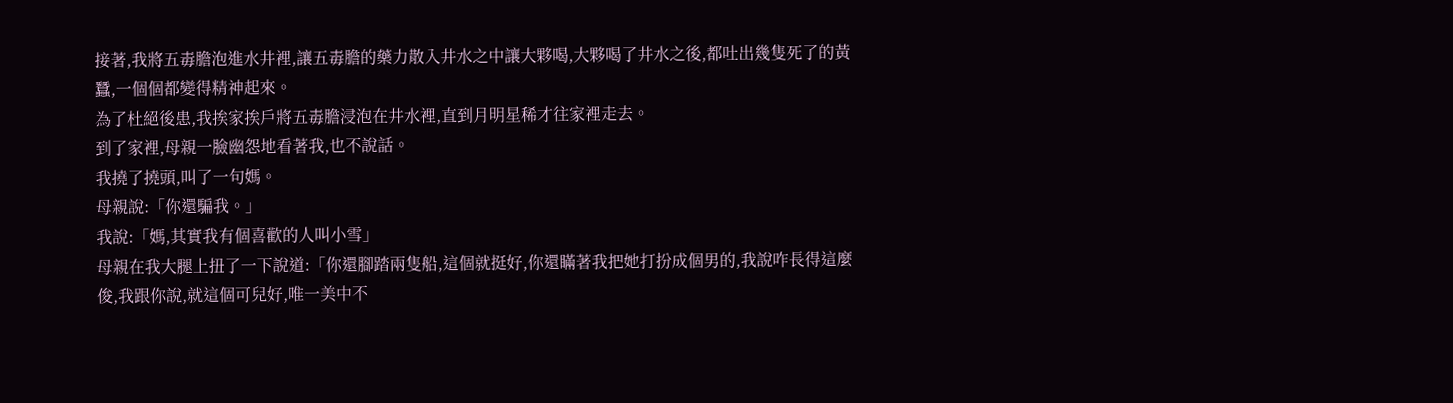接著,我將五毒膽泡進水井裡,讓五毒膽的藥力散入井水之中讓大夥喝,大夥喝了井水之後,都吐出幾隻死了的黃蠶,一個個都變得精神起來。
為了杜絕後患,我挨家挨戶將五毒膽浸泡在井水裡,直到月明星稀才往家裡走去。
到了家裡,母親一臉幽怨地看著我,也不說話。
我撓了撓頭,叫了一句媽。
母親說:「你還騙我。」
我說:「媽,其實我有個喜歡的人叫小雪」
母親在我大腿上扭了一下說道:「你還腳踏兩隻船,這個就挺好,你還瞞著我把她打扮成個男的,我說咋長得這麼俊,我跟你說,就這個可兒好,唯一美中不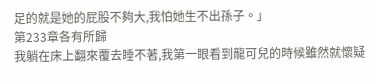足的就是她的屁股不夠大,我怕她生不出孫子。」
第233章各有所歸
我躺在床上翻來覆去睡不著,我第一眼看到龍可兒的時候雖然就懷疑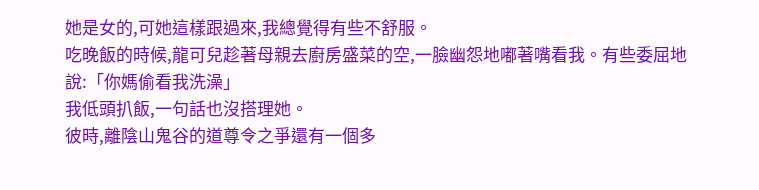她是女的,可她這樣跟過來,我總覺得有些不舒服。
吃晚飯的時候,龍可兒趁著母親去廚房盛菜的空,一臉幽怨地嘟著嘴看我。有些委屈地說:「你媽偷看我洗澡」
我低頭扒飯,一句話也沒搭理她。
彼時,離陰山鬼谷的道尊令之爭還有一個多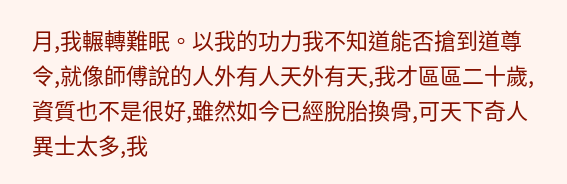月,我輾轉難眠。以我的功力我不知道能否搶到道尊令,就像師傅說的人外有人天外有天,我才區區二十歲,資質也不是很好,雖然如今已經脫胎換骨,可天下奇人異士太多,我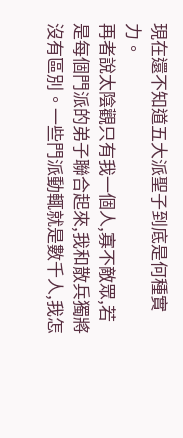現在還不知道五大派聖子到底是何種實力。
再者說太陰觀只有我一個人,寡不敵眾,若是每個門派的弟子聯合起來,我和散兵獨將沒有區別。一些門派動輒就是數千人,我怎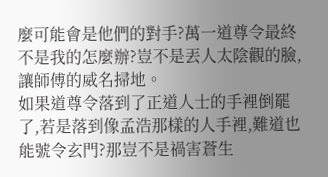麼可能會是他們的對手?萬一道尊令最終不是我的怎麼辦?豈不是丟人太陰觀的臉,讓師傅的威名掃地。
如果道尊令落到了正道人士的手裡倒罷了,若是落到像孟浩那樣的人手裡,難道也能號令玄門?那豈不是禍害蒼生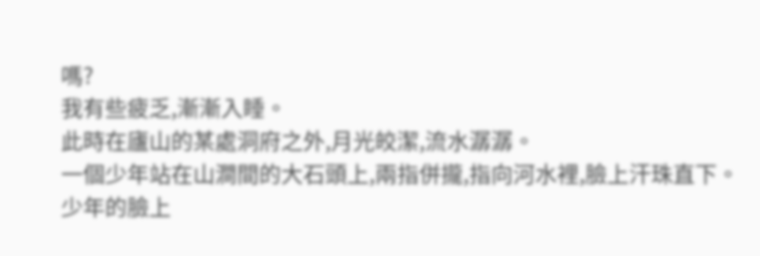嗎?
我有些疲乏,漸漸入睡。
此時在廬山的某處洞府之外,月光皎潔,流水潺潺。
一個少年站在山澗間的大石頭上,兩指併攏,指向河水裡,臉上汗珠直下。
少年的臉上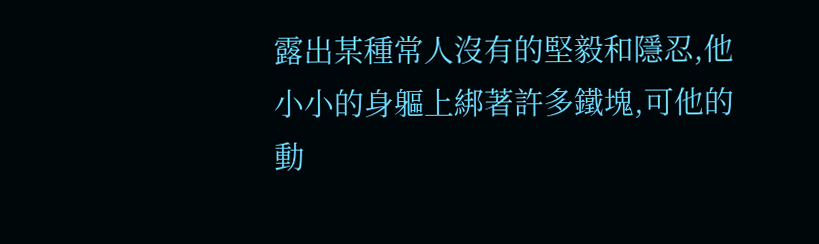露出某種常人沒有的堅毅和隱忍,他小小的身軀上綁著許多鐵塊,可他的動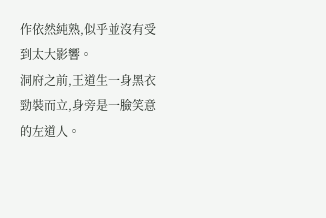作依然純熟,似乎並沒有受到太大影響。
洞府之前,王道生一身黑衣勁裝而立,身旁是一臉笑意的左道人。